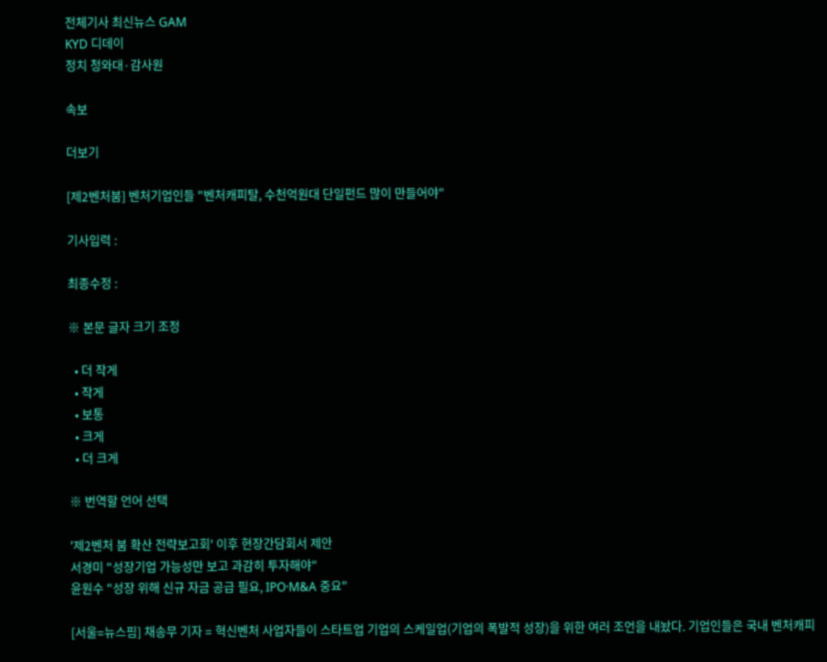전체기사 최신뉴스 GAM
KYD 디데이
정치 청와대·감사원

속보

더보기

[제2벤처붐] 벤처기업인들 "벤처캐피탈, 수천억원대 단일펀드 많이 만들어야"

기사입력 :

최종수정 :

※ 본문 글자 크기 조정

  • 더 작게
  • 작게
  • 보통
  • 크게
  • 더 크게

※ 번역할 언어 선택

'제2벤처 붐 확산 전략보고회' 이후 현장간담회서 제안
서경미 "성장기업 가능성만 보고 과감히 투자해야"
윤원수 "성장 위해 신규 자금 공급 필요, IPO·M&A 중요"

[서울=뉴스핌] 채송무 기자 = 혁신벤처 사업자들이 스타트업 기업의 스케일업(기업의 폭발적 성장)을 위한 여러 조언을 내놨다. 기업인들은 국내 벤처캐피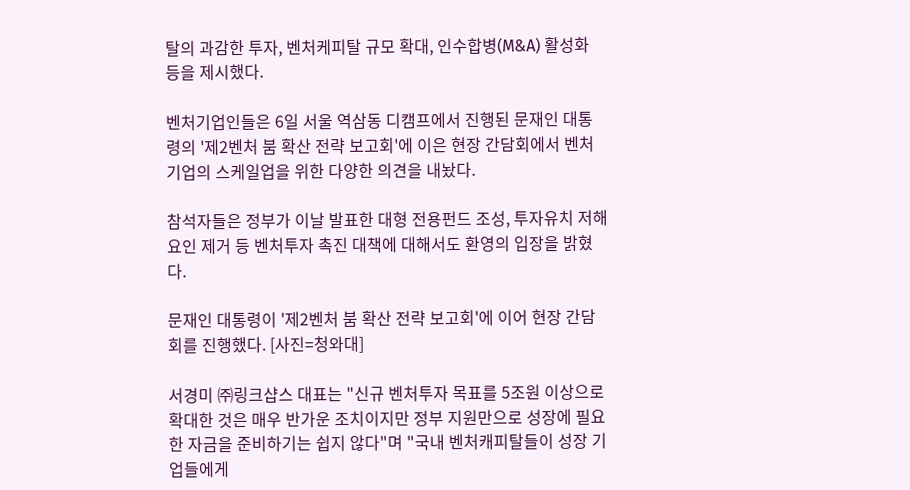탈의 과감한 투자, 벤처케피탈 규모 확대, 인수합병(M&A) 활성화 등을 제시했다.

벤처기업인들은 6일 서울 역삼동 디캠프에서 진행된 문재인 대통령의 '제2벤처 붐 확산 전략 보고회'에 이은 현장 간담회에서 벤처기업의 스케일업을 위한 다양한 의견을 내놨다.

참석자들은 정부가 이날 발표한 대형 전용펀드 조성, 투자유치 저해요인 제거 등 벤처투자 촉진 대책에 대해서도 환영의 입장을 밝혔다.

문재인 대통령이 '제2벤처 붐 확산 전략 보고회'에 이어 현장 간담회를 진행했다. [사진=청와대]

서경미 ㈜링크샵스 대표는 "신규 벤처투자 목표를 5조원 이상으로 확대한 것은 매우 반가운 조치이지만 정부 지원만으로 성장에 필요한 자금을 준비하기는 쉽지 않다"며 "국내 벤처캐피탈들이 성장 기업들에게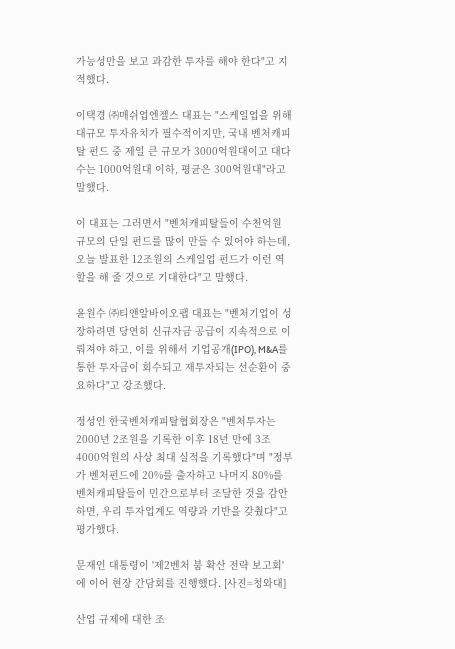가능성만을 보고 과감한 투자를 해야 한다"고 지적했다.

이택경 ㈜매쉬업엔젤스 대표는 "스케일업을 위해 대규모 투자유치가 필수적이지만, 국내 벤처캐피탈 펀드 중 제일 큰 규모가 3000억원대이고 대다수는 1000억원대 이하, 평균은 300억원대"라고 말했다.

이 대표는 그러면서 "벤처캐피탈들이 수천억원 규모의 단일 펀드를 많이 만들 수 있어야 하는데, 오늘 발표한 12조원의 스케일업 펀드가 이런 역할을 해 줄 것으로 기대한다"고 말했다.

윤원수 ㈜티앤알바이오팹 대표는 "벤처기업이 성장하려면 당연히 신규자금 공급이 지속적으로 이뤄져야 하고, 이를 위해서 기업공개(IPO), M&A를 통한 투자금이 회수되고 재투자되는 선순환이 중요하다"고 강조했다.

정성인 한국벤처캐피탈협회장은 "벤처투자는 2000년 2조원을 기록한 이후 18년 만에 3조4000억원의 사상 최대 실적을 기록했다"며 "정부가 벤처펀드에 20%를 출자하고 나머지 80%를 벤처캐피탈들이 민간으로부터 조달한 것을 감안하면, 우리 투자업계도 역량과 기반을 갖췄다"고 평가했다.

문재인 대통령이 '제2벤처 붐 확산 전략 보고회'에 이어 현장 간담회를 진행했다. [사진=청와대]

산업 규제에 대한 조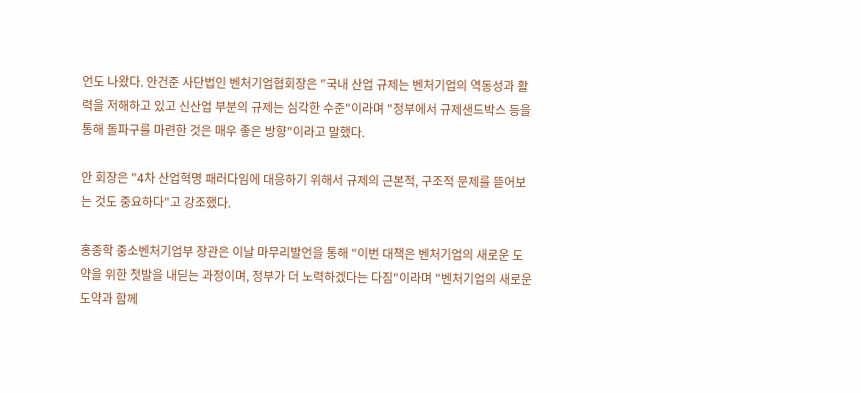언도 나왔다. 안건준 사단법인 벤처기업협회장은 "국내 산업 규제는 벤처기업의 역동성과 활력을 저해하고 있고 신산업 부분의 규제는 심각한 수준"이라며 "정부에서 규제샌드박스 등을 통해 돌파구를 마련한 것은 매우 좋은 방향"이라고 말했다.

안 회장은 "4차 산업혁명 패러다임에 대응하기 위해서 규제의 근본적, 구조적 문제를 뜯어보는 것도 중요하다"고 강조했다.

홍종학 중소벤처기업부 장관은 이날 마무리발언을 통해 "이번 대책은 벤처기업의 새로운 도약을 위한 첫발을 내딛는 과정이며, 정부가 더 노력하겠다는 다짐"이라며 "벤처기업의 새로운 도약과 함께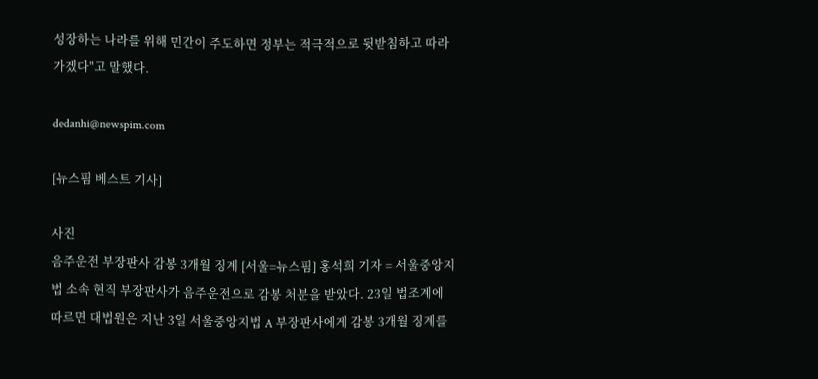성장하는 나라를 위해 민간이 주도하면 정부는 적극적으로 뒷받침하고 따라가겠다"고 말했다.

dedanhi@newspim.com

[뉴스핌 베스트 기사]

사진
음주운전 부장판사 감봉 3개월 징계 [서울=뉴스핌] 홍석희 기자 = 서울중앙지법 소속 현직 부장판사가 음주운전으로 감봉 처분을 받았다. 23일 법조계에 따르면 대법원은 지난 3일 서울중앙지법 A 부장판사에게 감봉 3개월 징계를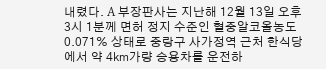내렸다. A 부장판사는 지난해 12월 13일 오후 3시 1분께 면허 정지 수준인 혈중알코올농도 0.071% 상태로 중랑구 사가정역 근처 한식당에서 약 4㎞가량 승용차를 운전하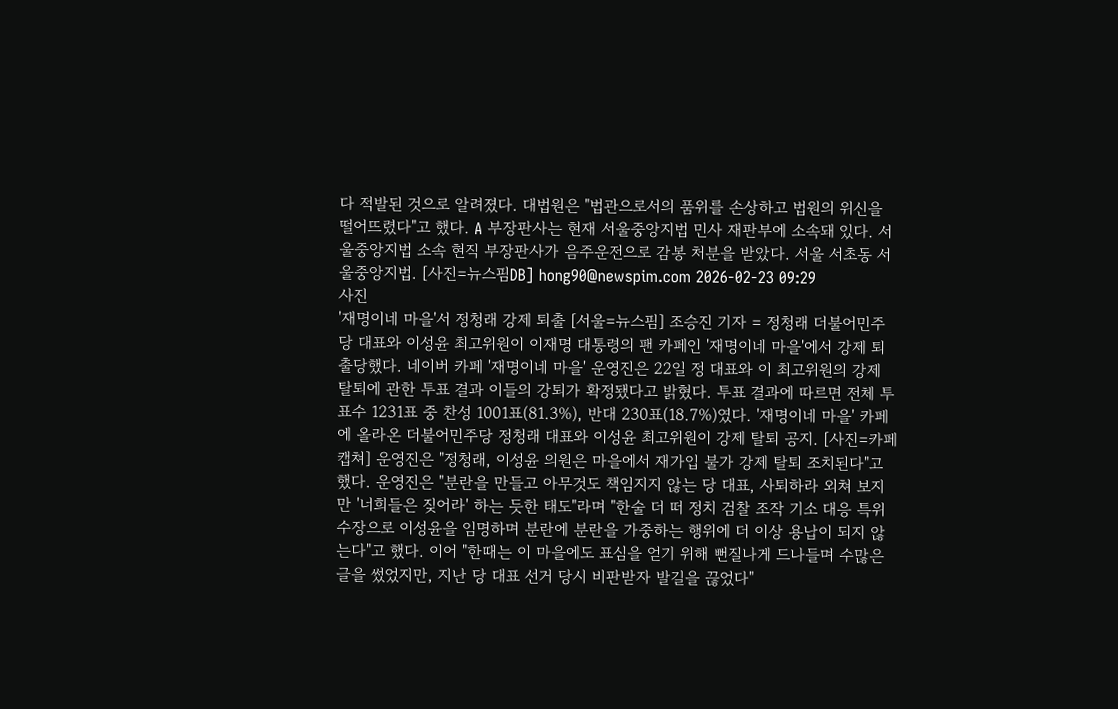다 적발된 것으로 알려졌다. 대법원은 "법관으로서의 품위를 손상하고 법원의 위신을 떨어뜨렸다"고 했다. A 부장판사는 현재 서울중앙지법 민사 재판부에 소속돼 있다. 서울중앙지법 소속 현직 부장판사가 음주운전으로 감봉 처분을 받았다. 서울 서초동 서울중앙지법. [사진=뉴스핌DB] hong90@newspim.com 2026-02-23 09:29
사진
'재명이네 마을'서 정청래 강제 퇴출 [서울=뉴스핌] 조승진 기자 = 정청래 더불어민주당 대표와 이성윤 최고위원이 이재명 대통령의 팬 카페인 '재명이네 마을'에서 강제 퇴출당했다. 네이버 카페 '재명이네 마을' 운영진은 22일 정 대표와 이 최고위원의 강제 탈퇴에 관한 투표 결과 이들의 강퇴가 확정됐다고 밝혔다. 투표 결과에 따르면 전체 투표수 1231표 중 찬성 1001표(81.3%), 반대 230표(18.7%)였다. '재명이네 마을' 카페에 올라온 더불어민주당 정청래 대표와 이성윤 최고위원이 강제 탈퇴 공지. [사진=카페 캡쳐] 운영진은 "정청래, 이성윤 의원은 마을에서 재가입 불가 강제 탈퇴 조치된다"고 했다. 운영진은 "분란을 만들고 아무것도 책임지지 않는 당 대표, 사퇴하라 외쳐 보지만 '너희들은 짖어라' 하는 듯한 태도"라며 "한술 더 떠 정치 검찰 조작 기소 대응 특위 수장으로 이성윤을 임명하며 분란에 분란을 가중하는 행위에 더 이상 용납이 되지 않는다"고 했다. 이어 "한때는 이 마을에도 표심을 얻기 위해 뻔질나게 드나들며 수많은 글을 썼었지만, 지난 당 대표 선거 당시 비판받자 발길을 끊었다"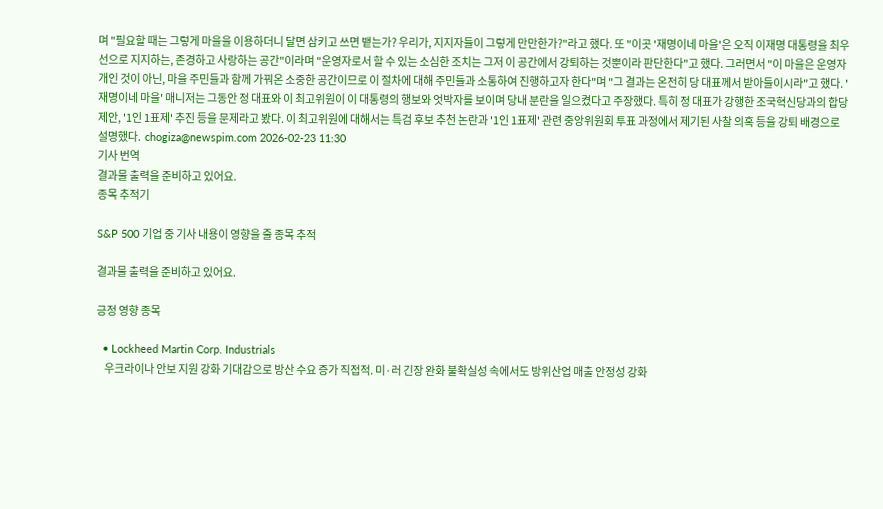며 "필요할 때는 그렇게 마을을 이용하더니 달면 삼키고 쓰면 뱉는가? 우리가, 지지자들이 그렇게 만만한가?"라고 했다. 또 "이곳 '재명이네 마을'은 오직 이재명 대통령을 최우선으로 지지하는, 존경하고 사랑하는 공간"이라며 "운영자로서 할 수 있는 소심한 조치는 그저 이 공간에서 강퇴하는 것뿐이라 판단한다"고 했다. 그러면서 "이 마을은 운영자 개인 것이 아닌, 마을 주민들과 함께 가꿔온 소중한 공간이므로 이 절차에 대해 주민들과 소통하여 진행하고자 한다"며 "그 결과는 온전히 당 대표께서 받아들이시라"고 했다. '재명이네 마을' 매니저는 그동안 정 대표와 이 최고위원이 이 대통령의 행보와 엇박자를 보이며 당내 분란을 일으켰다고 주장했다. 특히 정 대표가 강행한 조국혁신당과의 합당 제안, '1인 1표제' 추진 등을 문제라고 봤다. 이 최고위원에 대해서는 특검 후보 추천 논란과 '1인 1표제' 관련 중앙위원회 투표 과정에서 제기된 사찰 의혹 등을 강퇴 배경으로 설명했다.  chogiza@newspim.com 2026-02-23 11:30
기사 번역
결과물 출력을 준비하고 있어요.
종목 추적기

S&P 500 기업 중 기사 내용이 영향을 줄 종목 추적

결과물 출력을 준비하고 있어요.

긍정 영향 종목

  • Lockheed Martin Corp. Industrials
    우크라이나 안보 지원 강화 기대감으로 방산 수요 증가 직접적. 미·러 긴장 완화 불확실성 속에서도 방위산업 매출 안정성 강화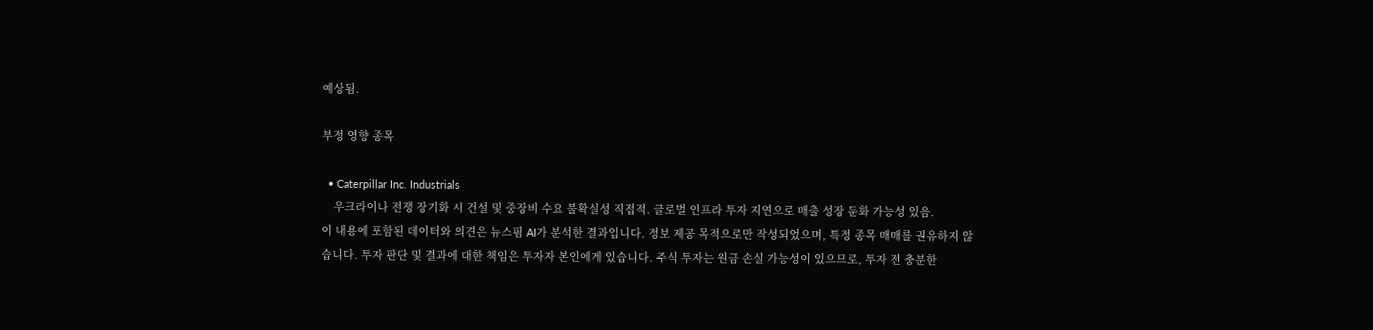예상됨.

부정 영향 종목

  • Caterpillar Inc. Industrials
    우크라이나 전쟁 장기화 시 건설 및 중장비 수요 불확실성 직접적. 글로벌 인프라 투자 지연으로 매출 성장 둔화 가능성 있음.
이 내용에 포함된 데이터와 의견은 뉴스핌 AI가 분석한 결과입니다. 정보 제공 목적으로만 작성되었으며, 특정 종목 매매를 권유하지 않습니다. 투자 판단 및 결과에 대한 책임은 투자자 본인에게 있습니다. 주식 투자는 원금 손실 가능성이 있으므로, 투자 전 충분한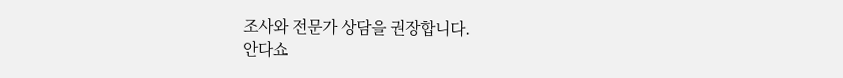조사와 전문가 상담을 권장합니다.
안다쇼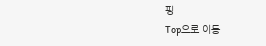핑
Top으로 이동